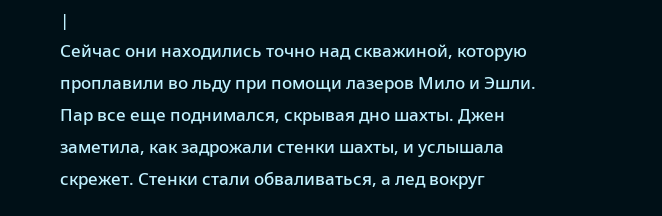|
Сейчас они находились точно над скважиной, которую проплавили во льду при помощи лазеров Мило и Эшли. Пар все еще поднимался, скрывая дно шахты. Джен заметила, как задрожали стенки шахты, и услышала скрежет. Стенки стали обваливаться, а лед вокруг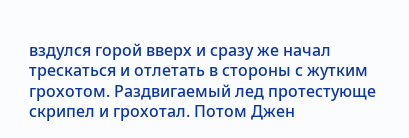вздулся горой вверх и сразу же начал трескаться и отлетать в стороны с жутким грохотом. Раздвигаемый лед протестующе скрипел и грохотал. Потом Джен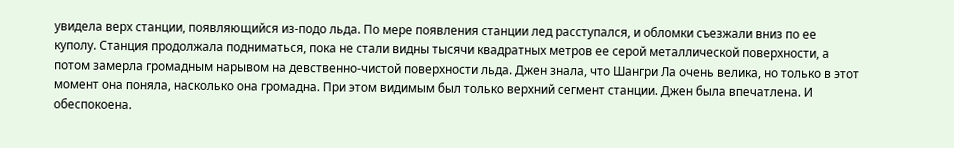увидела верх станции, появляющийся из‑подо льда. По мере появления станции лед расступался, и обломки съезжали вниз по ее куполу. Станция продолжала подниматься, пока не стали видны тысячи квадратных метров ее серой металлической поверхности, а потом замерла громадным нарывом на девственно‑чистой поверхности льда. Джен знала, что Шангри Ла очень велика, но только в этот момент она поняла, насколько она громадна. При этом видимым был только верхний сегмент станции. Джен была впечатлена. И обеспокоена.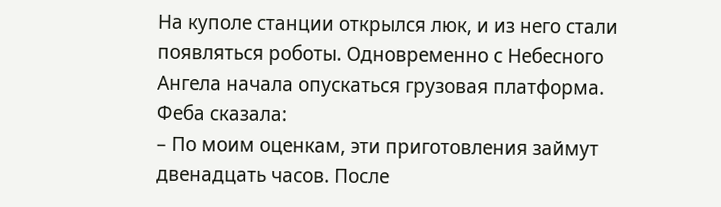На куполе станции открылся люк, и из него стали появляться роботы. Одновременно с Небесного Ангела начала опускаться грузовая платформа. Феба сказала:
– По моим оценкам, эти приготовления займут двенадцать часов. После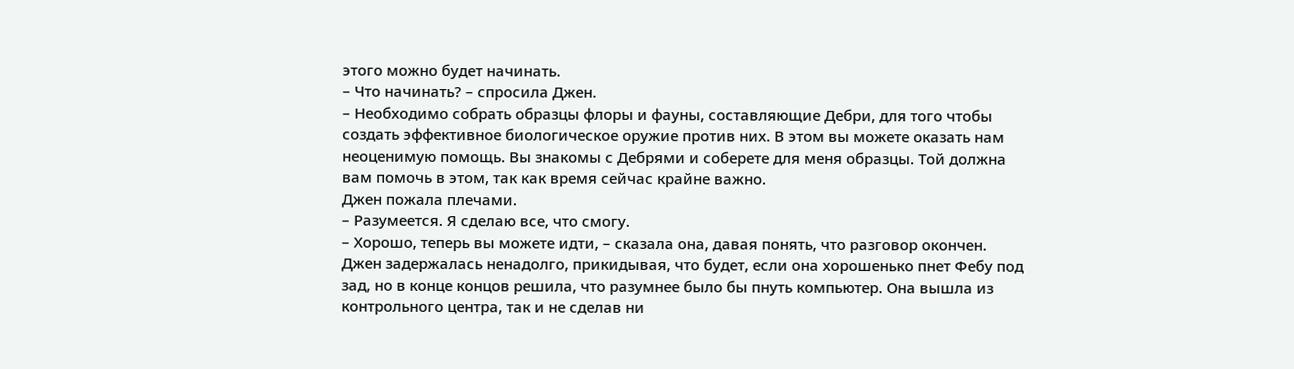этого можно будет начинать.
– Что начинать? – спросила Джен.
– Необходимо собрать образцы флоры и фауны, составляющие Дебри, для того чтобы создать эффективное биологическое оружие против них. В этом вы можете оказать нам неоценимую помощь. Вы знакомы с Дебрями и соберете для меня образцы. Той должна вам помочь в этом, так как время сейчас крайне важно.
Джен пожала плечами.
– Разумеется. Я сделаю все, что смогу.
– Хорошо, теперь вы можете идти, – сказала она, давая понять, что разговор окончен.
Джен задержалась ненадолго, прикидывая, что будет, если она хорошенько пнет Фебу под зад, но в конце концов решила, что разумнее было бы пнуть компьютер. Она вышла из контрольного центра, так и не сделав ни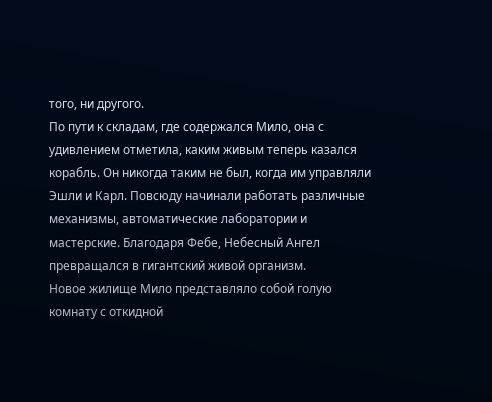того, ни другого.
По пути к складам, где содержался Мило, она с удивлением отметила, каким живым теперь казался корабль. Он никогда таким не был, когда им управляли Эшли и Карл. Повсюду начинали работать различные механизмы, автоматические лаборатории и мастерские. Благодаря Фебе, Небесный Ангел превращался в гигантский живой организм.
Новое жилище Мило представляло собой голую комнату с откидной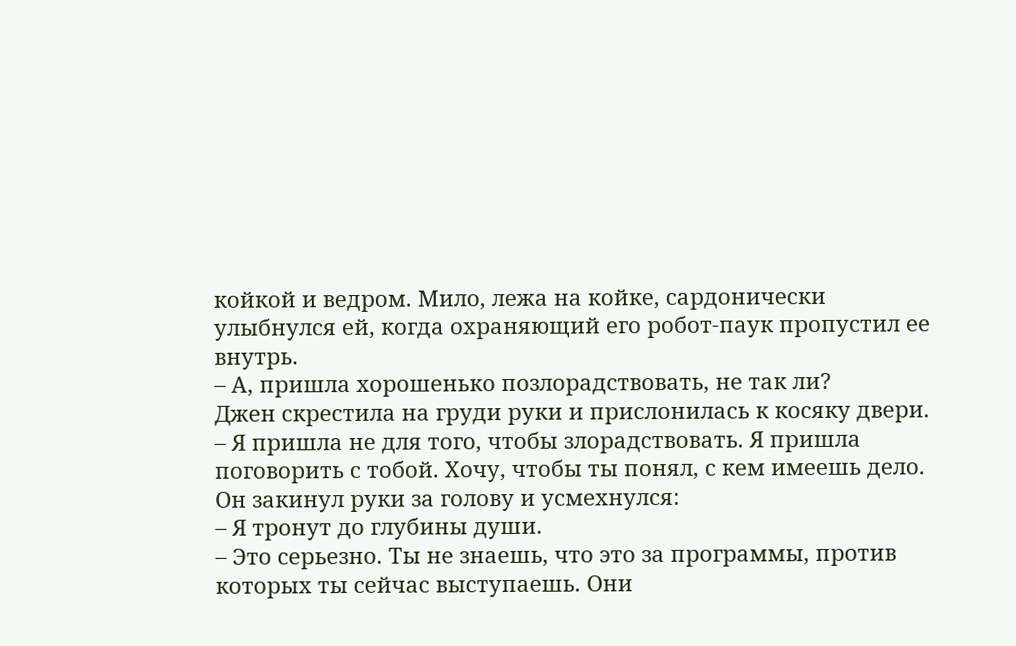койкой и ведром. Мило, лежа на койке, сардонически улыбнулся ей, когда охраняющий его робот‑паук пропустил ее внутрь.
– А, пришла хорошенько позлорадствовать, не так ли?
Джен скрестила на груди руки и прислонилась к косяку двери.
– Я пришла не для того, чтобы злорадствовать. Я пришла поговорить с тобой. Хочу, чтобы ты понял, с кем имеешь дело.
Он закинул руки за голову и усмехнулся:
– Я тронут до глубины души.
– Это серьезно. Ты не знаешь, что это за программы, против которых ты сейчас выступаешь. Они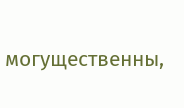могущественны,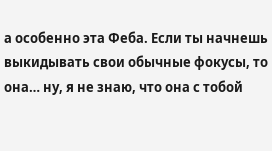а особенно эта Феба. Если ты начнешь выкидывать свои обычные фокусы, то она… ну, я не знаю, что она с тобой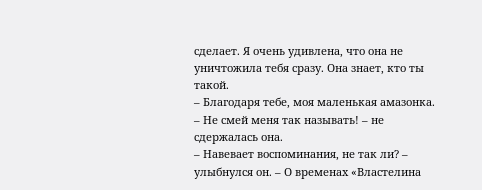сделает. Я очень удивлена, что она не уничтожила тебя сразу. Она знает, кто ты такой.
– Благодаря тебе, моя маленькая амазонка.
– Не смей меня так называть! – не сдержалась она.
– Навевает воспоминания, не так ли? – улыбнулся он. – О временах «Властелина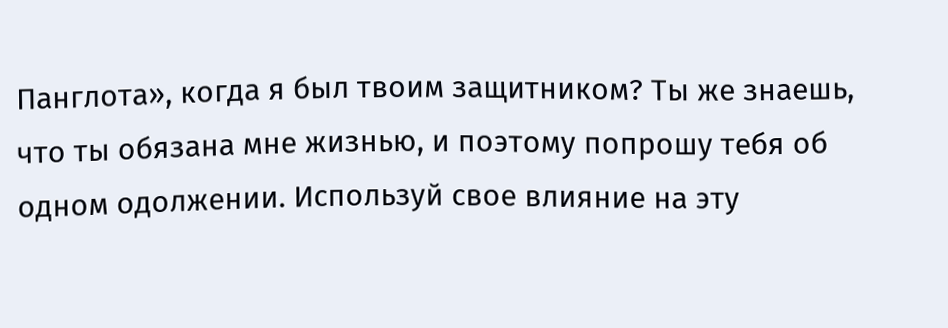Панглота», когда я был твоим защитником? Ты же знаешь, что ты обязана мне жизнью, и поэтому попрошу тебя об одном одолжении. Используй свое влияние на эту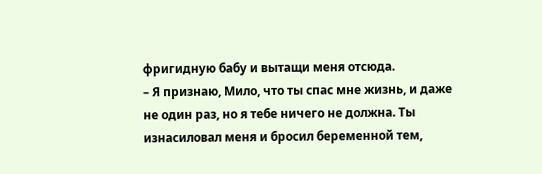фригидную бабу и вытащи меня отсюда.
– Я признаю, Мило, что ты спас мне жизнь, и даже не один раз, но я тебе ничего не должна. Ты изнасиловал меня и бросил беременной тем,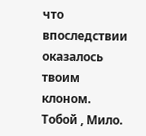что впоследствии оказалось твоим клоном. Тобой , Мило.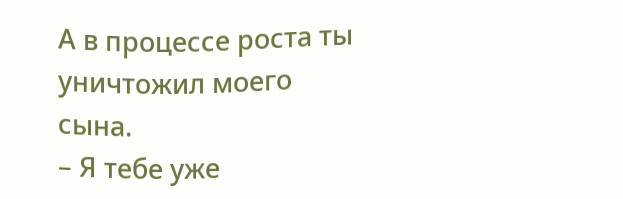А в процессе роста ты уничтожил моего сына.
– Я тебе уже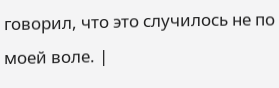говорил, что это случилось не по моей воле. |